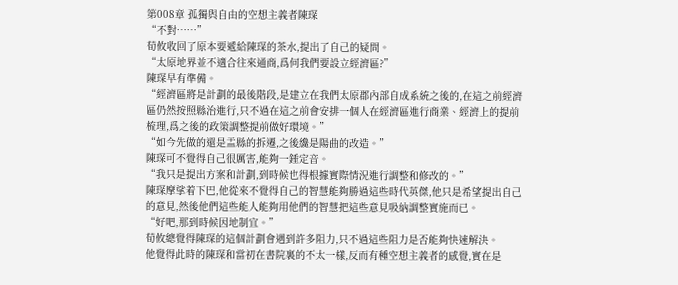第008章 孤獨與自由的空想主義者陳琛
“不對……”
荀攸收回了原本要遞給陳琛的茶水,提出了自己的疑問。
“太原地界並不適合往來通商,爲何我們要設立經濟區?”
陳琛早有準備。
“經濟區將是計劃的最後階段,是建立在我們太原郡內部自成系統之後的,在這之前經濟區仍然按照縣治進行,只不過在這之前會安排一個人在經濟區進行商業、經濟上的提前梳理,爲之後的政策調整提前做好環境。”
“如今先做的還是盂縣的拆遷,之後纔是陽曲的改造。”
陳琛可不覺得自己很厲害,能夠一錘定音。
“我只是提出方案和計劃,到時候也得根據實際情況進行調整和修改的。”
陳琛摩挲着下巴,他從來不覺得自己的智慧能夠勝過這些時代英傑,他只是希望提出自己的意見,然後他們這些能人能夠用他們的智慧把這些意見吸納調整實施而已。
“好吧,那到時候因地制宜。”
荀攸總覺得陳琛的這個計劃會遇到許多阻力,只不過這些阻力是否能夠快速解決。
他覺得此時的陳琛和當初在書院裏的不太一樣,反而有種空想主義者的感覺,實在是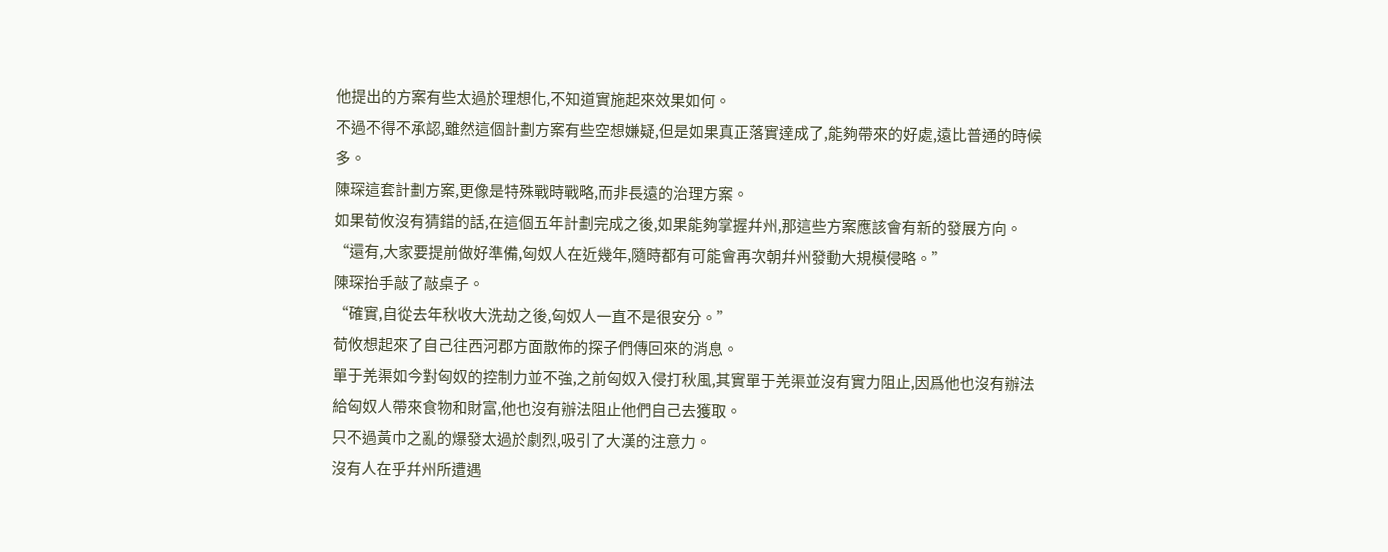他提出的方案有些太過於理想化,不知道實施起來效果如何。
不過不得不承認,雖然這個計劃方案有些空想嫌疑,但是如果真正落實達成了,能夠帶來的好處,遠比普通的時候多。
陳琛這套計劃方案,更像是特殊戰時戰略,而非長遠的治理方案。
如果荀攸沒有猜錯的話,在這個五年計劃完成之後,如果能夠掌握幷州,那這些方案應該會有新的發展方向。
“還有,大家要提前做好準備,匈奴人在近幾年,隨時都有可能會再次朝幷州發動大規模侵略。”
陳琛抬手敲了敲桌子。
“確實,自從去年秋收大洗劫之後,匈奴人一直不是很安分。”
荀攸想起來了自己往西河郡方面散佈的探子們傳回來的消息。
單于羌渠如今對匈奴的控制力並不強,之前匈奴入侵打秋風,其實單于羌渠並沒有實力阻止,因爲他也沒有辦法給匈奴人帶來食物和財富,他也沒有辦法阻止他們自己去獲取。
只不過黃巾之亂的爆發太過於劇烈,吸引了大漢的注意力。
沒有人在乎幷州所遭遇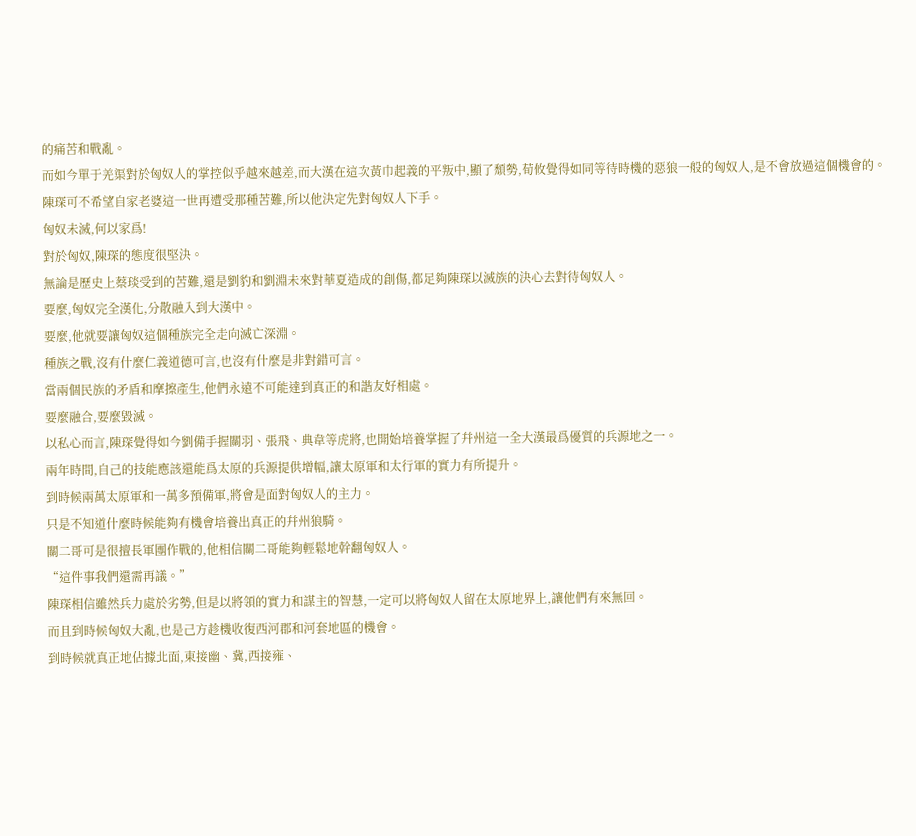的痛苦和戰亂。
而如今單于羌渠對於匈奴人的掌控似乎越來越差,而大漢在這次黃巾起義的平叛中,顯了頹勢,荀攸覺得如同等待時機的惡狼一般的匈奴人,是不會放過這個機會的。
陳琛可不希望自家老婆這一世再遭受那種苦難,所以他決定先對匈奴人下手。
匈奴未滅,何以家爲!
對於匈奴,陳琛的態度很堅決。
無論是歷史上蔡琰受到的苦難,還是劉豹和劉淵未來對華夏造成的創傷,都足夠陳琛以滅族的決心去對待匈奴人。
要麼,匈奴完全漢化,分散融入到大漢中。
要麼,他就要讓匈奴這個種族完全走向滅亡深淵。
種族之戰,沒有什麼仁義道德可言,也沒有什麼是非對錯可言。
當兩個民族的矛盾和摩擦產生,他們永遠不可能達到真正的和諧友好相處。
要麼融合,要麼毀滅。
以私心而言,陳琛覺得如今劉備手握關羽、張飛、典韋等虎將,也開始培養掌握了幷州這一全大漢最爲優質的兵源地之一。
兩年時間,自己的技能應該還能爲太原的兵源提供增幅,讓太原軍和太行軍的實力有所提升。
到時候兩萬太原軍和一萬多預備軍,將會是面對匈奴人的主力。
只是不知道什麼時候能夠有機會培養出真正的幷州狼騎。
關二哥可是很擅長軍團作戰的,他相信關二哥能夠輕鬆地幹翻匈奴人。
“這件事我們還需再議。”
陳琛相信雖然兵力處於劣勢,但是以將領的實力和謀主的智慧,一定可以將匈奴人留在太原地界上,讓他們有來無回。
而且到時候匈奴大亂,也是己方趁機收復西河郡和河套地區的機會。
到時候就真正地佔據北面,東接幽、冀,西接雍、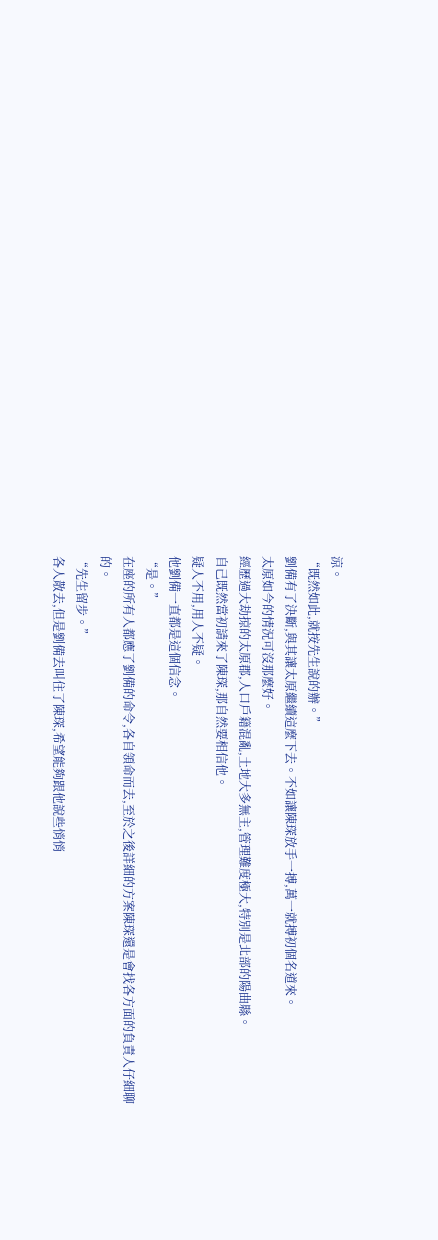涼。
“既然如此,就按先生說的辦。”
劉備有了決斷,與其讓太原繼續這麼下去。不如讓陳琛放手一搏,萬一就搏初個名道來。
太原如今的情況可沒那麼好。
經歷過大劫掠的太原郡,人口戶籍混亂,土地大多無主,管理難度極大,特別是北部的陽曲縣。
自己既然當初請來了陳琛,那自然要相信他。
疑人不用,用人不疑。
他劉備一直都是這個信念。
“是。”
在座的所有人都應了劉備的命令,各自領命而去,至於之後詳細的方案陳琛還是會找各方面的負責人仔細聊的。
“先生留步。”
各人散去,但是劉備去叫住了陳琛,希望能夠跟他說些悄悄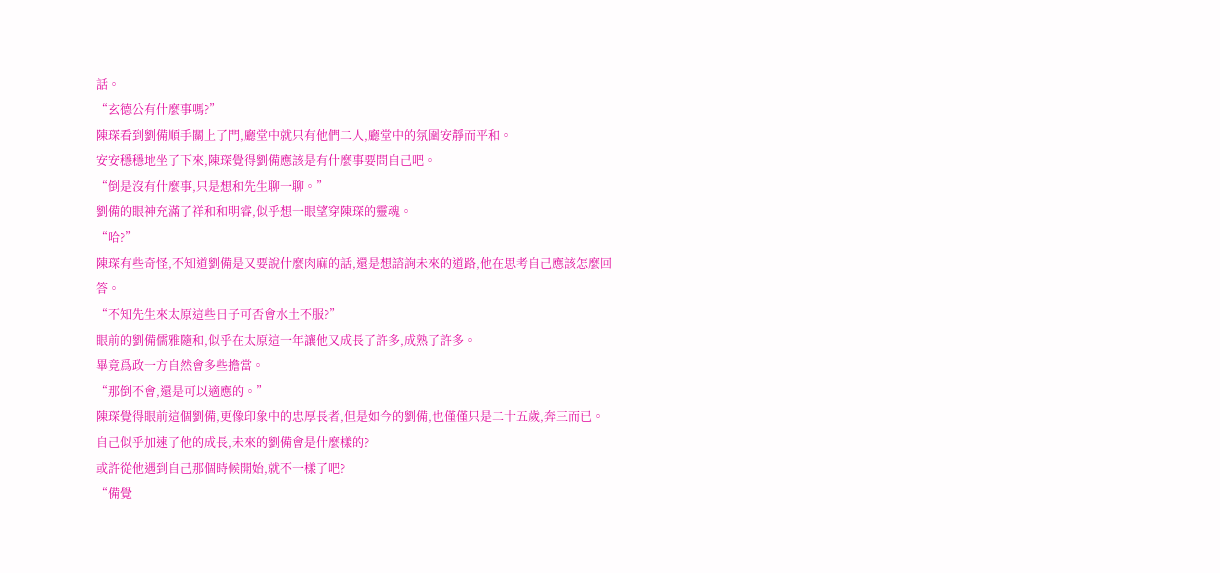話。
“玄德公有什麼事嗎?”
陳琛看到劉備順手關上了門,廳堂中就只有他們二人,廳堂中的氛圍安靜而平和。
安安穩穩地坐了下來,陳琛覺得劉備應該是有什麼事要問自己吧。
“倒是沒有什麼事,只是想和先生聊一聊。”
劉備的眼神充滿了祥和和明睿,似乎想一眼望穿陳琛的靈魂。
“哈?”
陳琛有些奇怪,不知道劉備是又要說什麼肉麻的話,還是想諮詢未來的道路,他在思考自己應該怎麼回答。
“不知先生來太原這些日子可否會水土不服?”
眼前的劉備儒雅隨和,似乎在太原這一年讓他又成長了許多,成熟了許多。
畢竟爲政一方自然會多些擔當。
“那倒不會,還是可以適應的。”
陳琛覺得眼前這個劉備,更像印象中的忠厚長者,但是如今的劉備,也僅僅只是二十五歲,奔三而已。
自己似乎加速了他的成長,未來的劉備會是什麼樣的?
或許從他遇到自己那個時候開始,就不一樣了吧?
“備覺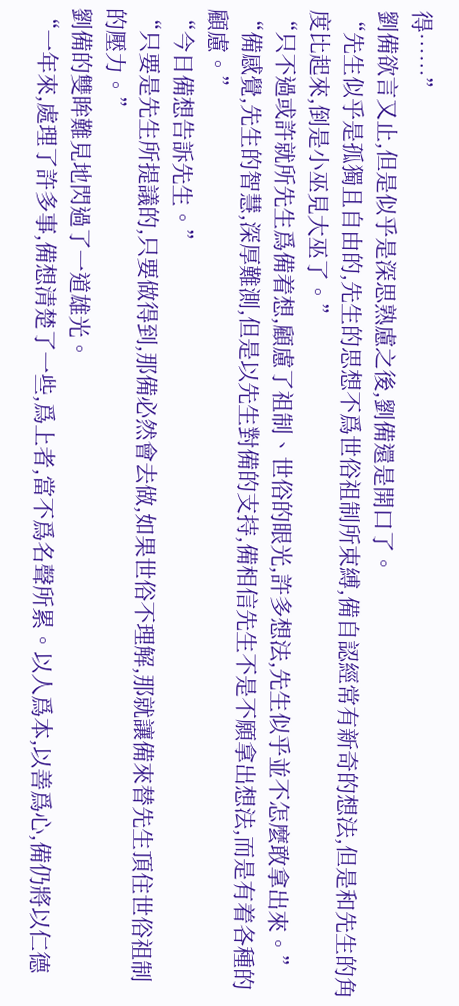得……”
劉備欲言又止,但是似乎是深思熟慮之後,劉備還是開口了。
“先生似乎是孤獨且自由的,先生的思想不爲世俗祖制所束縛,備自認經常有新奇的想法,但是和先生的角度比起來,倒是小巫見大巫了。”
“只不過或許就所先生爲備着想,顧慮了祖制、世俗的眼光,許多想法,先生似乎並不怎麼敢拿出來。”
“備感覺,先生的智慧,深厚難測,但是以先生對備的支持,備相信先生不是不願拿出想法,而是有着各種的顧慮。”
“今日備想告訴先生。”
“只要是先生所提議的,只要做得到,那備必然會去做,如果世俗不理解,那就讓備來替先生頂住世俗祖制的壓力。”
劉備的雙眸難見地閃過了一道雄光。
“一年來,處理了許多事,備想清楚了一些,爲上者,當不爲名聲所累。以人爲本,以善爲心,備仍將以仁德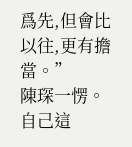爲先,但會比以往,更有擔當。”
陳琛一愣。
自己這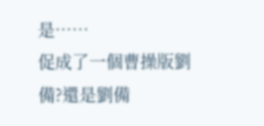是……
促成了一個曹操版劉備?還是劉備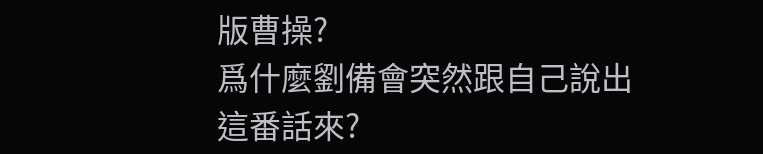版曹操?
爲什麼劉備會突然跟自己說出這番話來?